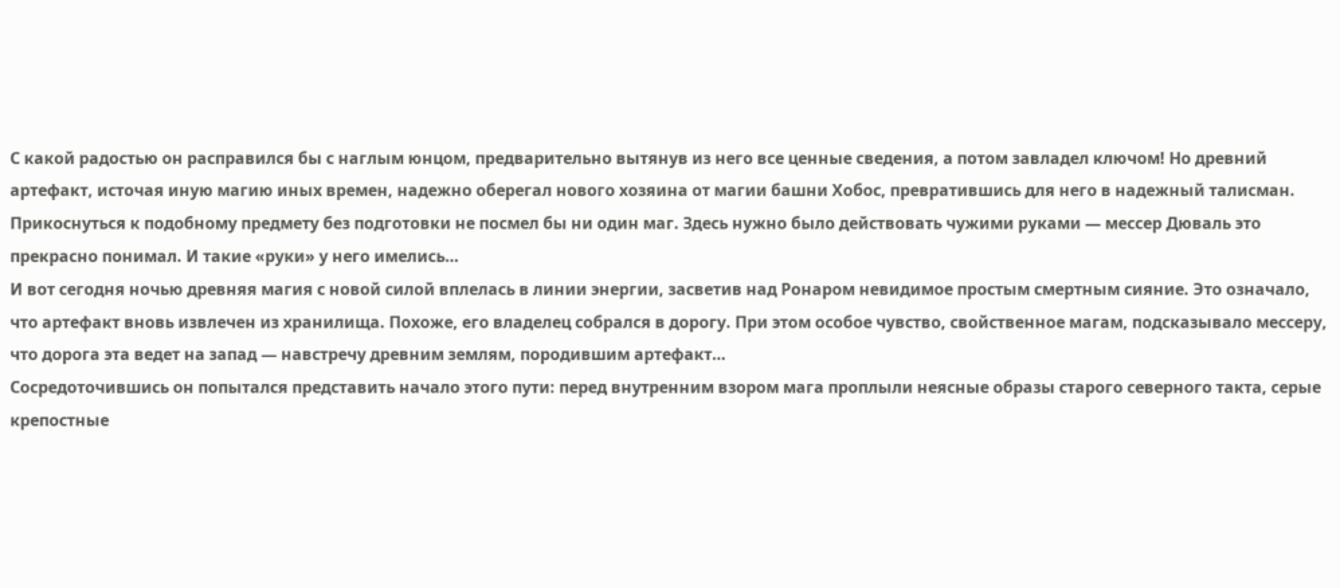С какой радостью он расправился бы с наглым юнцом, предварительно вытянув из него все ценные сведения, а потом завладел ключом! Но древний артефакт, источая иную магию иных времен, надежно оберегал нового хозяина от магии башни Хобос, превратившись для него в надежный талисман. Прикоснуться к подобному предмету без подготовки не посмел бы ни один маг. Здесь нужно было действовать чужими руками — мессер Дюваль это прекрасно понимал. И такие «руки» у него имелись…
И вот сегодня ночью древняя магия с новой силой вплелась в линии энергии, засветив над Ронаром невидимое простым смертным сияние. Это означало, что артефакт вновь извлечен из хранилища. Похоже, его владелец собрался в дорогу. При этом особое чувство, свойственное магам, подсказывало мессеру, что дорога эта ведет на запад — навстречу древним землям, породившим артефакт…
Сосредоточившись он попытался представить начало этого пути: перед внутренним взором мага проплыли неясные образы старого северного такта, серые крепостные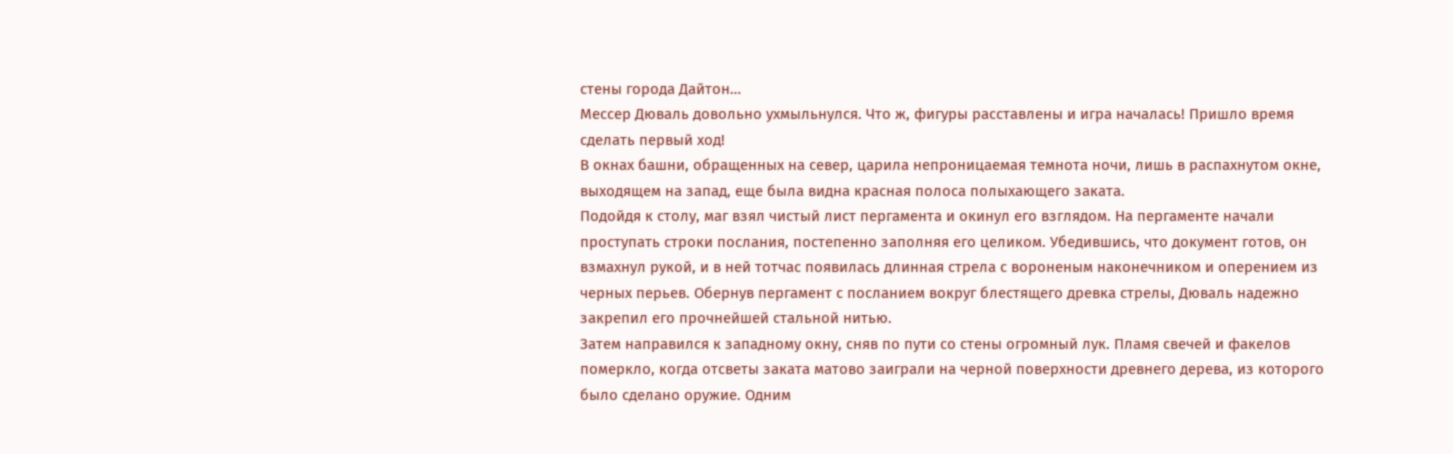стены города Дайтон…
Мессер Дюваль довольно ухмыльнулся. Что ж, фигуры расставлены и игра началась! Пришло время сделать первый ход!
В окнах башни, обращенных на север, царила непроницаемая темнота ночи, лишь в распахнутом окне, выходящем на запад, еще была видна красная полоса полыхающего заката.
Подойдя к столу, маг взял чистый лист пергамента и окинул его взглядом. На пергаменте начали проступать строки послания, постепенно заполняя его целиком. Убедившись, что документ готов, он взмахнул рукой, и в ней тотчас появилась длинная стрела с вороненым наконечником и оперением из черных перьев. Обернув пергамент с посланием вокруг блестящего древка стрелы, Дюваль надежно закрепил его прочнейшей стальной нитью.
Затем направился к западному окну, сняв по пути со стены огромный лук. Пламя свечей и факелов померкло, когда отсветы заката матово заиграли на черной поверхности древнего дерева, из которого было сделано оружие. Одним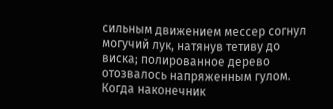сильным движением мессер согнул могучий лук, натянув тетиву до виска; полированное дерево отозвалось напряженным гулом. Когда наконечник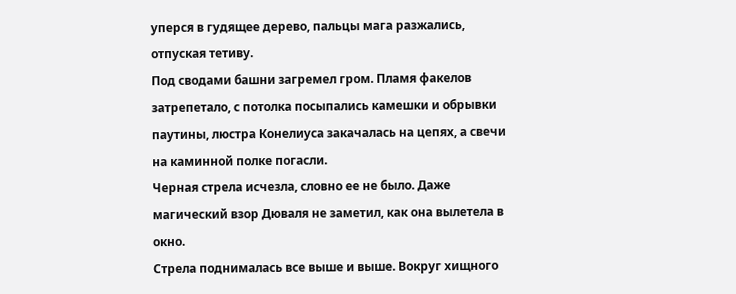уперся в гудящее дерево, пальцы мага разжались, отпуская тетиву.
Под сводами башни загремел гром. Пламя факелов затрепетало, с потолка посыпались камешки и обрывки паутины, люстра Конелиуса закачалась на цепях, а свечи на каминной полке погасли.
Черная стрела исчезла, словно ее не было. Даже магический взор Дюваля не заметил, как она вылетела в окно.
Стрела поднималась все выше и выше. Вокруг хищного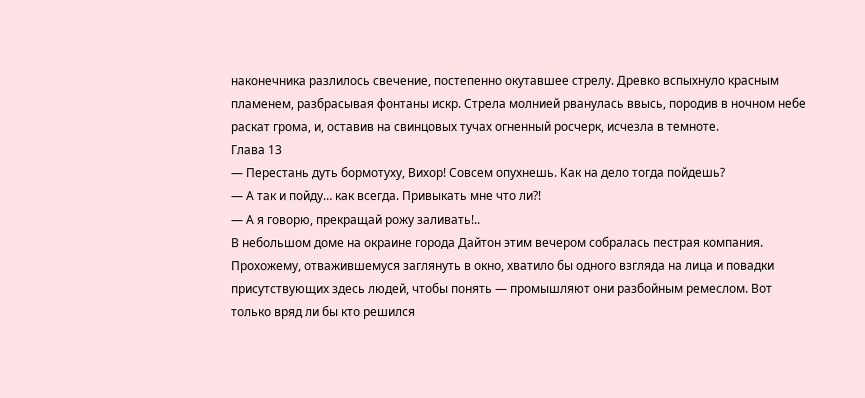наконечника разлилось свечение, постепенно окутавшее стрелу. Древко вспыхнуло красным пламенем, разбрасывая фонтаны искр. Стрела молнией рванулась ввысь, породив в ночном небе раскат грома, и, оставив на свинцовых тучах огненный росчерк, исчезла в темноте.
Глава 13
— Перестань дуть бормотуху, Вихор! Совсем опухнешь. Как на дело тогда пойдешь?
— А так и пойду… как всегда. Привыкать мне что ли?!
— А я говорю, прекращай рожу заливать!..
В небольшом доме на окраине города Дайтон этим вечером собралась пестрая компания. Прохожему, отважившемуся заглянуть в окно, хватило бы одного взгляда на лица и повадки присутствующих здесь людей, чтобы понять — промышляют они разбойным ремеслом. Вот только вряд ли бы кто решился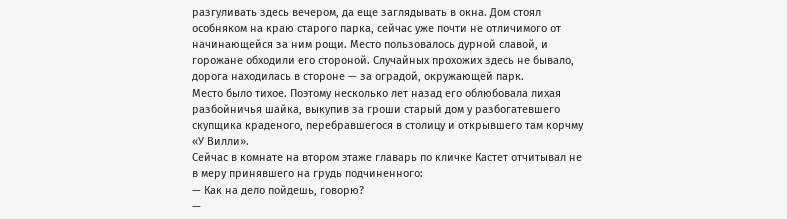разгуливать здесь вечером, да еще заглядывать в окна. Дом стоял особняком на краю старого парка, сейчас уже почти не отличимого от начинающейся за ним рощи. Место пользовалось дурной славой, и горожане обходили его стороной. Случайных прохожих здесь не бывало, дорога находилась в стороне — за оградой, окружающей парк.
Место было тихое. Поэтому несколько лет назад его облюбовала лихая разбойничья шайка, выкупив за гроши старый дом у разбогатевшего скупщика краденого, перебравшегося в столицу и открывшего там корчму «У Вилли».
Сейчас в комнате на втором этаже главарь по кличке Кастет отчитывал не в меру принявшего на грудь подчиненного:
— Как на дело пойдешь, говорю?
—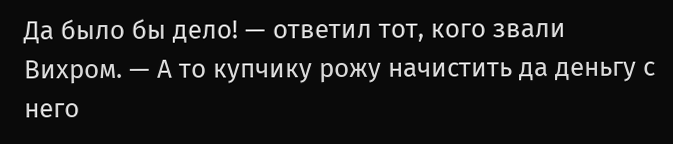Да было бы дело! — ответил тот, кого звали Вихром. — А то купчику рожу начистить да деньгу с него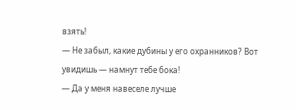взять!
— Не забыл, какие дубины у его охранников? Вот увидишь — намнут тебе бока!
— Да у меня навеселе лучше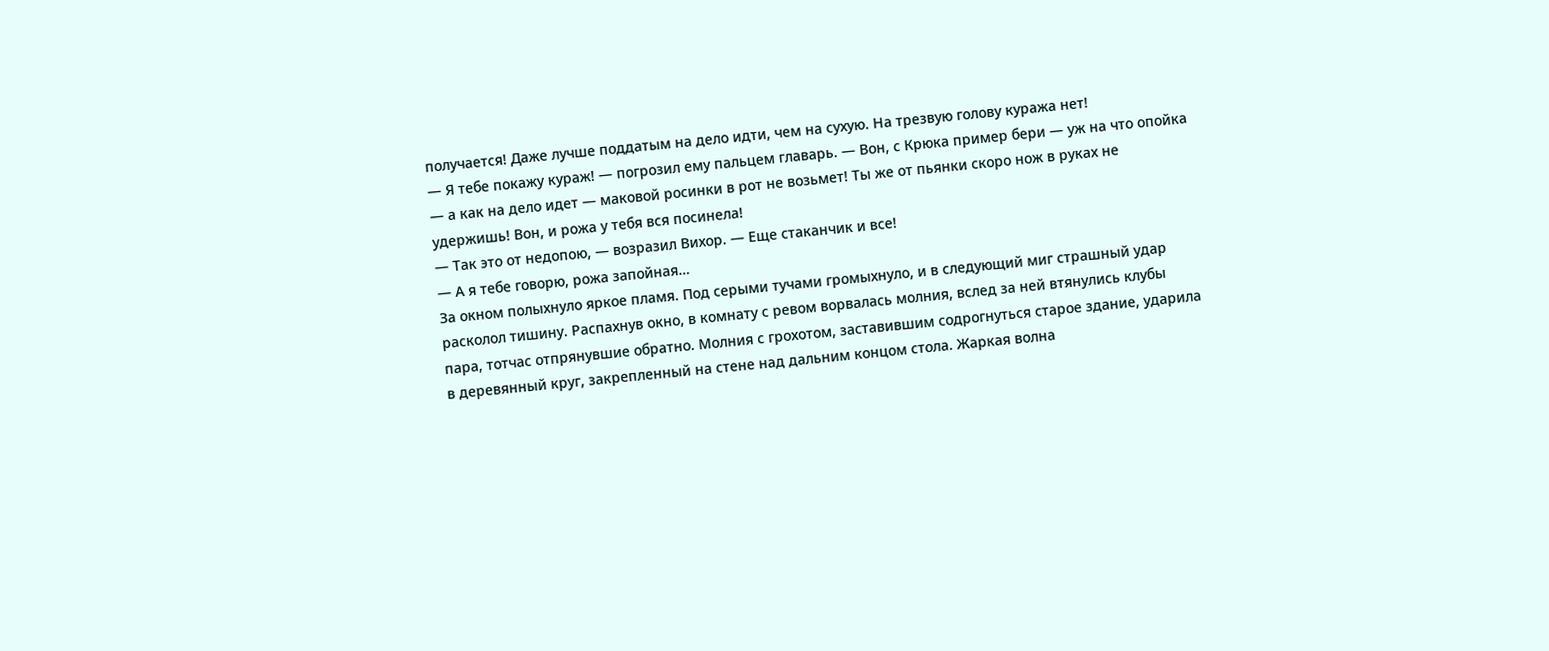получается! Даже лучше поддатым на дело идти, чем на сухую. На трезвую голову куража нет!
— Я тебе покажу кураж! — погрозил ему пальцем главарь. — Вон, с Крюка пример бери — уж на что опойка — а как на дело идет — маковой росинки в рот не возьмет! Ты же от пьянки скоро нож в руках не удержишь! Вон, и рожа у тебя вся посинела!
— Так это от недопою, — возразил Вихор. — Еще стаканчик и все!
— А я тебе говорю, рожа запойная…
За окном полыхнуло яркое пламя. Под серыми тучами громыхнуло, и в следующий миг страшный удар расколол тишину. Распахнув окно, в комнату с ревом ворвалась молния, вслед за ней втянулись клубы пара, тотчас отпрянувшие обратно. Молния с грохотом, заставившим содрогнуться старое здание, ударила в деревянный круг, закрепленный на стене над дальним концом стола. Жаркая волна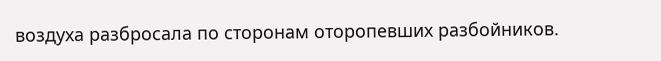воздуха разбросала по сторонам оторопевших разбойников.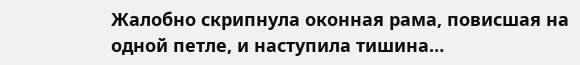Жалобно скрипнула оконная рама, повисшая на одной петле, и наступила тишина…